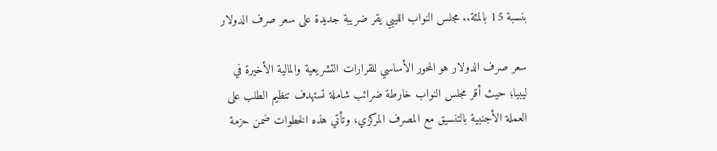بنسبة 15 بالمئة.. مجلس النواب الليبي يقر ضريبة جديدة على سعر صرف الدولار

سعر صرف الدولار هو المحور الأساسي للقرارات التشريعية والمالية الأخيرة في ليبيا؛ حيث أقر مجلس النواب خارطة ضرائب شاملة تستهدف تنظيم الطلب على العملة الأجنبية بالتنسيق مع المصرف المركزي، وتأتي هذه الخطوات ضمن حزمة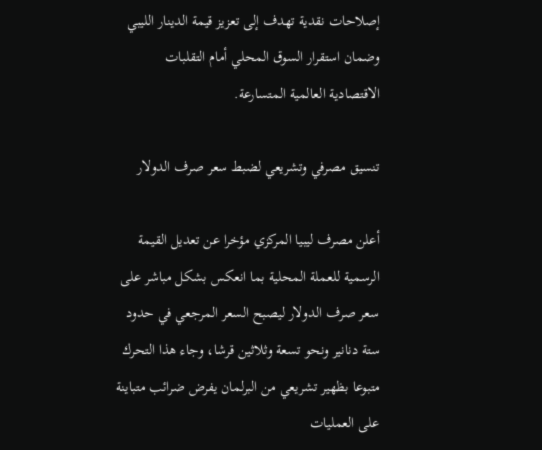إصلاحات نقدية تهدف إلى تعزيز قيمة الدينار الليبي وضمان استقرار السوق المحلي أمام التقلبات الاقتصادية العالمية المتسارعة.

تنسيق مصرفي وتشريعي لضبط سعر صرف الدولار

أعلن مصرف ليبيا المركزي مؤخرا عن تعديل القيمة الرسمية للعملة المحلية بما انعكس بشكل مباشر على سعر صرف الدولار ليصبح السعر المرجعي في حدود ستة دنانير ونحو تسعة وثلاثين قرشا، وجاء هذا التحرك متبوعا بظهير تشريعي من البرلمان يفرض ضرائب متباينة على العمليات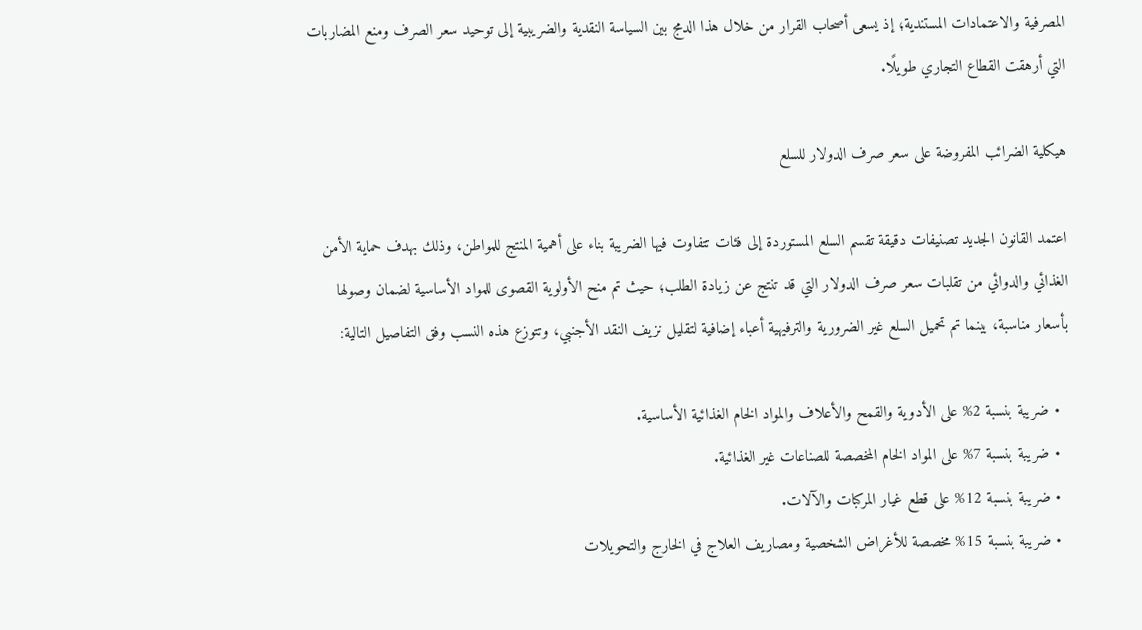المصرفية والاعتمادات المستندية؛ إذ يسعى أصحاب القرار من خلال هذا الدمج بين السياسة النقدية والضريبية إلى توحيد سعر الصرف ومنع المضاربات التي أرهقت القطاع التجاري طويلًا.

هيكلية الضرائب المفروضة على سعر صرف الدولار للسلع

اعتمد القانون الجديد تصنيفات دقيقة تقسم السلع المستوردة إلى فئات تتفاوت فيها الضريبة بناء على أهمية المنتج للمواطن، وذلك بهدف حماية الأمن الغذائي والدوائي من تقلبات سعر صرف الدولار التي قد تنتج عن زيادة الطلب؛ حيث تم منح الأولوية القصوى للمواد الأساسية لضمان وصولها بأسعار مناسبة، بينما تم تحميل السلع غير الضرورية والترفيهية أعباء إضافية لتقليل نزيف النقد الأجنبي، وتتوزع هذه النسب وفق التفاصيل التالية:

  • ضريبة بنسبة 2% على الأدوية والقمح والأعلاف والمواد الخام الغذائية الأساسية.
  • ضريبة بنسبة 7% على المواد الخام المخصصة للصناعات غير الغذائية.
  • ضريبة بنسبة 12% على قطع غيار المركبات والآلات.
  • ضريبة بنسبة 15% مخصصة للأغراض الشخصية ومصاريف العلاج في الخارج والتحويلات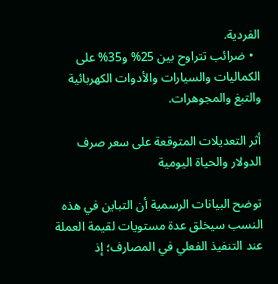الفردية.
  • ضرائب تتراوح بين 25% و35% على الكماليات والسيارات والأدوات الكهربائية والتبغ والمجوهرات.

أثر التعديلات المتوقعة على سعر صرف الدولار والحياة اليومية

توضح البيانات الرسمية أن التباين في هذه النسب سيخلق عدة مستويات لقيمة العملة عند التنفيذ الفعلي في المصارف؛ إذ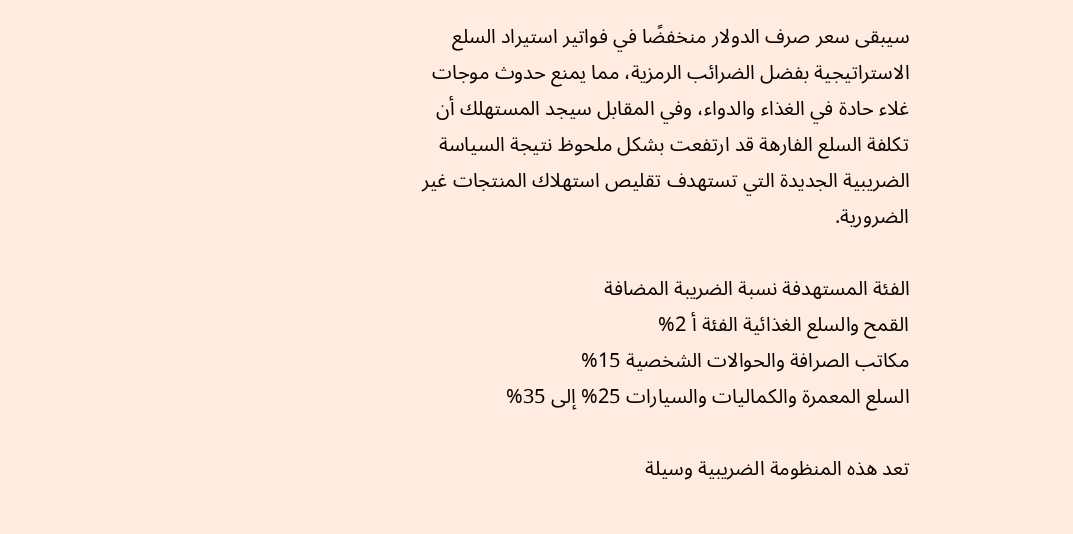سيبقى سعر صرف الدولار منخفضًا في فواتير استيراد السلع الاستراتيجية بفضل الضرائب الرمزية، مما يمنع حدوث موجات غلاء حادة في الغذاء والدواء، وفي المقابل سيجد المستهلك أن تكلفة السلع الفارهة قد ارتفعت بشكل ملحوظ نتيجة السياسة الضريبية الجديدة التي تستهدف تقليص استهلاك المنتجات غير الضرورية.

الفئة المستهدفة نسبة الضريبة المضافة
القمح والسلع الغذائية الفئة أ 2%
مكاتب الصرافة والحوالات الشخصية 15%
السلع المعمرة والكماليات والسيارات 25% إلى 35%

تعد هذه المنظومة الضريبية وسيلة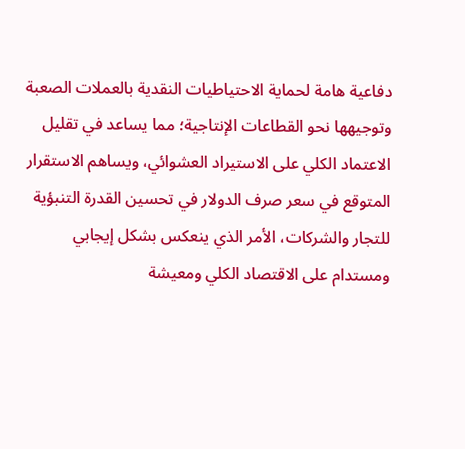دفاعية هامة لحماية الاحتياطيات النقدية بالعملات الصعبة وتوجيهها نحو القطاعات الإنتاجية؛ مما يساعد في تقليل الاعتماد الكلي على الاستيراد العشوائي، ويساهم الاستقرار المتوقع في سعر صرف الدولار في تحسين القدرة التنبؤية للتجار والشركات، الأمر الذي ينعكس بشكل إيجابي ومستدام على الاقتصاد الكلي ومعيشة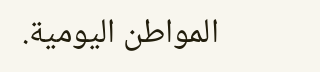المواطن اليومية.